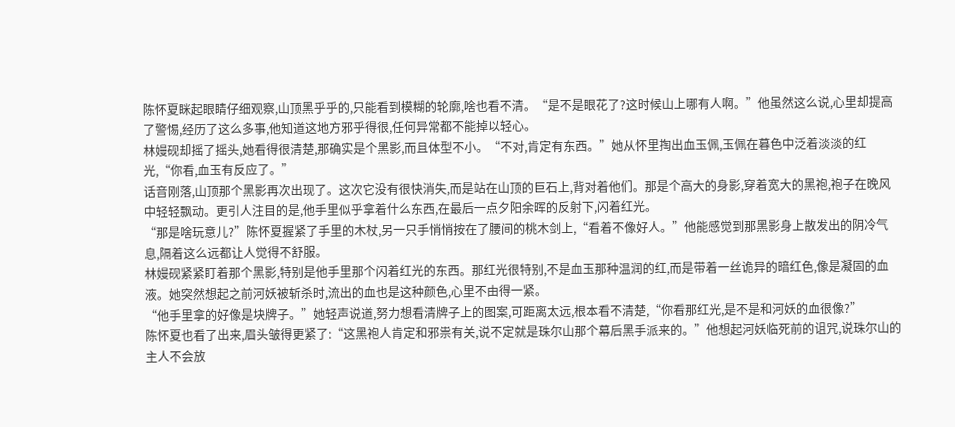陈怀夏眯起眼睛仔细观察,山顶黑乎乎的,只能看到模糊的轮廓,啥也看不清。“是不是眼花了?这时候山上哪有人啊。”他虽然这么说,心里却提高了警惕,经历了这么多事,他知道这地方邪乎得很,任何异常都不能掉以轻心。
林嫚砚却摇了摇头,她看得很清楚,那确实是个黑影,而且体型不小。“不对,肯定有东西。”她从怀里掏出血玉佩,玉佩在暮色中泛着淡淡的红光,“你看,血玉有反应了。”
话音刚落,山顶那个黑影再次出现了。这次它没有很快消失,而是站在山顶的巨石上,背对着他们。那是个高大的身影,穿着宽大的黑袍,袍子在晚风中轻轻飘动。更引人注目的是,他手里似乎拿着什么东西,在最后一点夕阳余晖的反射下,闪着红光。
“那是啥玩意儿?”陈怀夏握紧了手里的木杖,另一只手悄悄按在了腰间的桃木剑上,“看着不像好人。”他能感觉到那黑影身上散发出的阴冷气息,隔着这么远都让人觉得不舒服。
林嫚砚紧紧盯着那个黑影,特别是他手里那个闪着红光的东西。那红光很特别,不是血玉那种温润的红,而是带着一丝诡异的暗红色,像是凝固的血液。她突然想起之前河妖被斩杀时,流出的血也是这种颜色,心里不由得一紧。
“他手里拿的好像是块牌子。”她轻声说道,努力想看清牌子上的图案,可距离太远,根本看不清楚,“你看那红光,是不是和河妖的血很像?”
陈怀夏也看了出来,眉头皱得更紧了:“这黑袍人肯定和邪祟有关,说不定就是珠尔山那个幕后黑手派来的。”他想起河妖临死前的诅咒,说珠尔山的主人不会放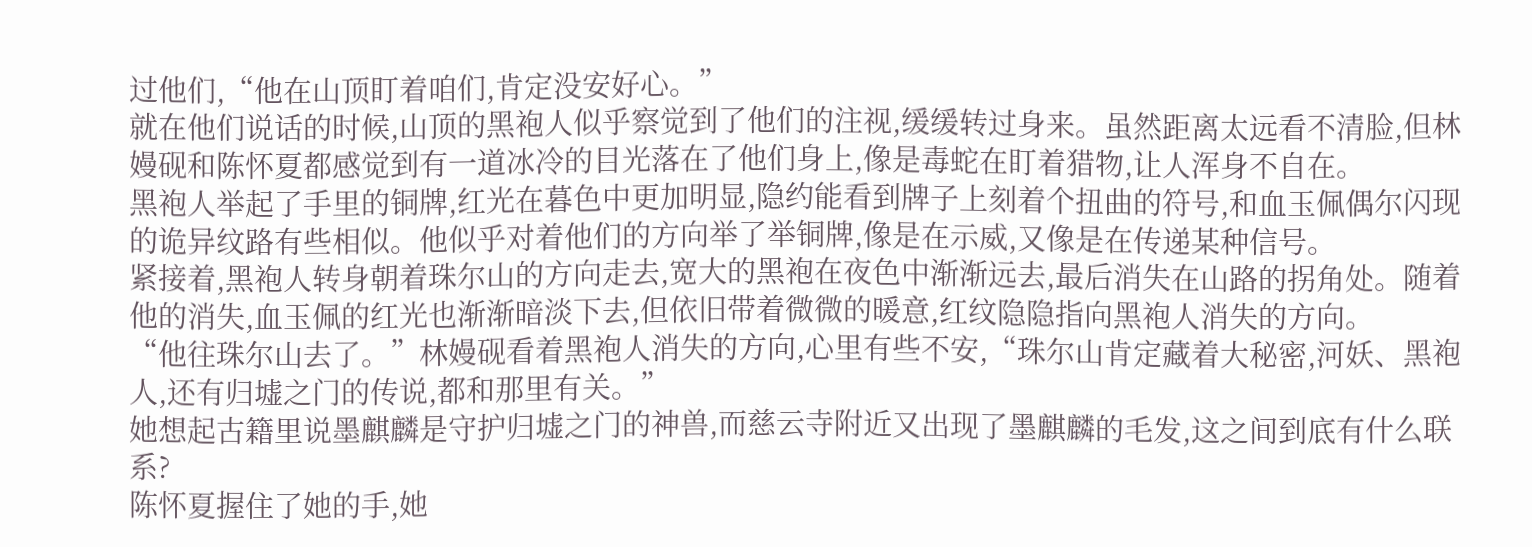过他们,“他在山顶盯着咱们,肯定没安好心。”
就在他们说话的时候,山顶的黑袍人似乎察觉到了他们的注视,缓缓转过身来。虽然距离太远看不清脸,但林嫚砚和陈怀夏都感觉到有一道冰冷的目光落在了他们身上,像是毒蛇在盯着猎物,让人浑身不自在。
黑袍人举起了手里的铜牌,红光在暮色中更加明显,隐约能看到牌子上刻着个扭曲的符号,和血玉佩偶尔闪现的诡异纹路有些相似。他似乎对着他们的方向举了举铜牌,像是在示威,又像是在传递某种信号。
紧接着,黑袍人转身朝着珠尔山的方向走去,宽大的黑袍在夜色中渐渐远去,最后消失在山路的拐角处。随着他的消失,血玉佩的红光也渐渐暗淡下去,但依旧带着微微的暖意,红纹隐隐指向黑袍人消失的方向。
“他往珠尔山去了。”林嫚砚看着黑袍人消失的方向,心里有些不安,“珠尔山肯定藏着大秘密,河妖、黑袍人,还有归墟之门的传说,都和那里有关。”
她想起古籍里说墨麒麟是守护归墟之门的神兽,而慈云寺附近又出现了墨麒麟的毛发,这之间到底有什么联系?
陈怀夏握住了她的手,她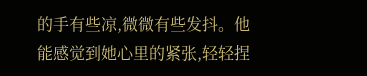的手有些凉,微微有些发抖。他能感觉到她心里的紧张,轻轻捏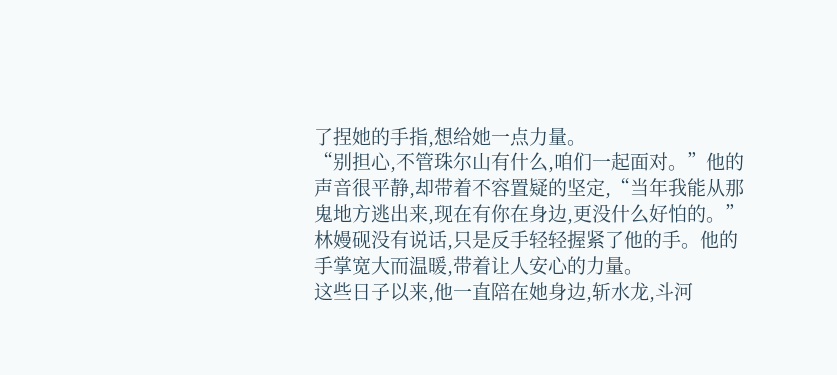了捏她的手指,想给她一点力量。
“别担心,不管珠尔山有什么,咱们一起面对。”他的声音很平静,却带着不容置疑的坚定,“当年我能从那鬼地方逃出来,现在有你在身边,更没什么好怕的。”
林嫚砚没有说话,只是反手轻轻握紧了他的手。他的手掌宽大而温暖,带着让人安心的力量。
这些日子以来,他一直陪在她身边,斩水龙,斗河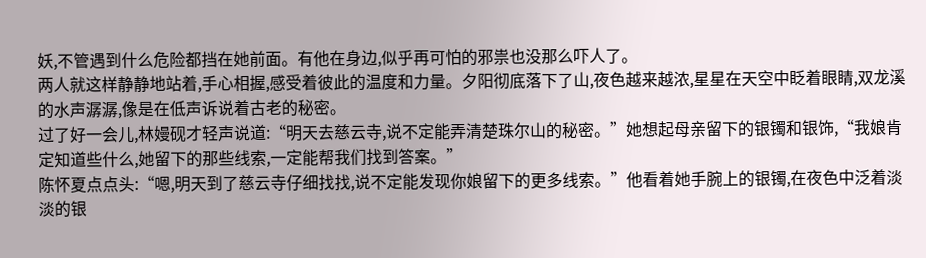妖,不管遇到什么危险都挡在她前面。有他在身边,似乎再可怕的邪祟也没那么吓人了。
两人就这样静静地站着,手心相握,感受着彼此的温度和力量。夕阳彻底落下了山,夜色越来越浓,星星在天空中眨着眼睛,双龙溪的水声潺潺,像是在低声诉说着古老的秘密。
过了好一会儿,林嫚砚才轻声说道:“明天去慈云寺,说不定能弄清楚珠尔山的秘密。”她想起母亲留下的银镯和银饰,“我娘肯定知道些什么,她留下的那些线索,一定能帮我们找到答案。”
陈怀夏点点头:“嗯,明天到了慈云寺仔细找找,说不定能发现你娘留下的更多线索。”他看着她手腕上的银镯,在夜色中泛着淡淡的银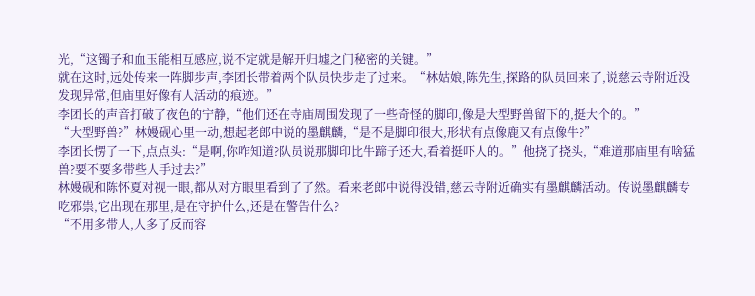光,“这镯子和血玉能相互感应,说不定就是解开归墟之门秘密的关键。”
就在这时,远处传来一阵脚步声,李团长带着两个队员快步走了过来。“林姑娘,陈先生,探路的队员回来了,说慈云寺附近没发现异常,但庙里好像有人活动的痕迹。”
李团长的声音打破了夜色的宁静,“他们还在寺庙周围发现了一些奇怪的脚印,像是大型野兽留下的,挺大个的。”
“大型野兽?”林嫚砚心里一动,想起老郎中说的墨麒麟,“是不是脚印很大,形状有点像鹿又有点像牛?”
李团长愣了一下,点点头:“是啊,你咋知道?队员说那脚印比牛蹄子还大,看着挺吓人的。”他挠了挠头,“难道那庙里有啥猛兽?要不要多带些人手过去?”
林嫚砚和陈怀夏对视一眼,都从对方眼里看到了了然。看来老郎中说得没错,慈云寺附近确实有墨麒麟活动。传说墨麒麟专吃邪祟,它出现在那里,是在守护什么,还是在警告什么?
“不用多带人,人多了反而容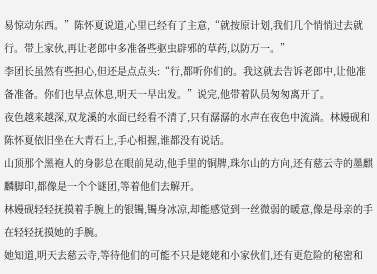易惊动东西。”陈怀夏说道,心里已经有了主意,“就按原计划,我们几个悄悄过去就行。带上家伙,再让老郎中多准备些驱虫辟邪的草药,以防万一。”
李团长虽然有些担心,但还是点点头:“行,都听你们的。我这就去告诉老郎中,让他准备准备。你们也早点休息,明天一早出发。”说完,他带着队员匆匆离开了。
夜色越来越深,双龙溪的水面已经看不清了,只有潺潺的水声在夜色中流淌。林嫚砚和陈怀夏依旧坐在大青石上,手心相握,谁都没有说话。
山顶那个黑袍人的身影总在眼前晃动,他手里的铜牌,珠尔山的方向,还有慈云寺的墨麒麟脚印,都像是一个个谜团,等着他们去解开。
林嫚砚轻轻抚摸着手腕上的银镯,镯身冰凉,却能感觉到一丝微弱的暖意,像是母亲的手在轻轻抚摸她的手腕。
她知道,明天去慈云寺,等待他们的可能不只是姥姥和小家伙们,还有更危险的秘密和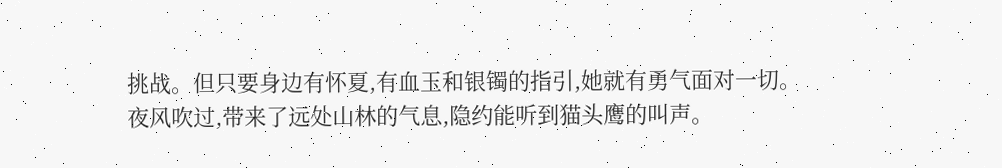挑战。但只要身边有怀夏,有血玉和银镯的指引,她就有勇气面对一切。
夜风吹过,带来了远处山林的气息,隐约能听到猫头鹰的叫声。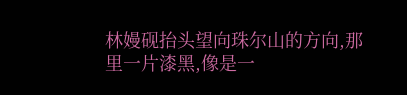林嫚砚抬头望向珠尔山的方向,那里一片漆黑,像是一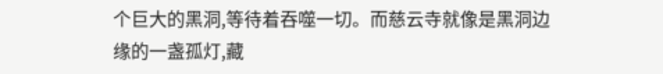个巨大的黑洞,等待着吞噬一切。而慈云寺就像是黑洞边缘的一盏孤灯,藏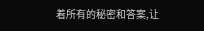着所有的秘密和答案,让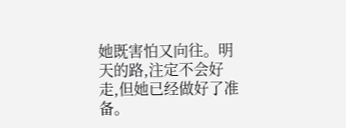她既害怕又向往。明天的路,注定不会好走,但她已经做好了准备。